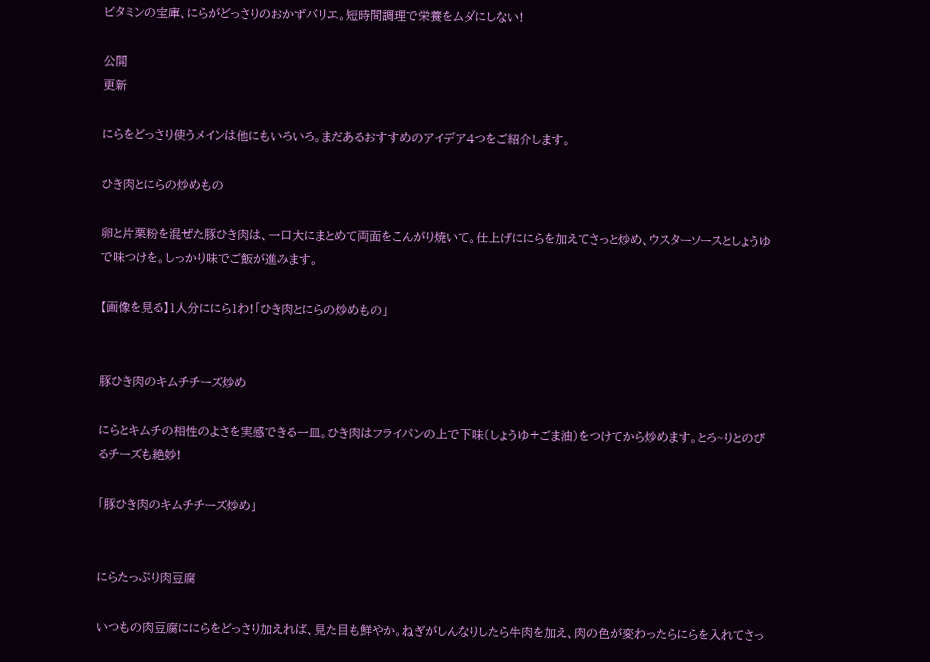ビタミンの宝庫、にらがどっさりのおかずバリエ。短時間調理で栄養をムダにしない!

公開
更新

にらをどっさり使うメインは他にもいろいろ。まだあるおすすめのアイデア4つをご紹介します。

ひき肉とにらの炒めもの

卵と片栗粉を混ぜた豚ひき肉は、一口大にまとめて両面をこんがり焼いて。仕上げににらを加えてさっと炒め、ウスターソースとしょうゆで味つけを。しっかり味でご飯が進みます。

【画像を見る】1人分ににら1わ!「ひき肉とにらの炒めもの」


豚ひき肉のキムチチーズ炒め

にらとキムチの相性のよさを実感できる一皿。ひき肉はフライパンの上で下味(しょうゆ+ごま油)をつけてから炒めます。とろ~りとのびるチーズも絶妙!

「豚ひき肉のキムチチーズ炒め」


にらたっぷり肉豆腐

いつもの肉豆腐ににらをどっさり加えれば、見た目も鮮やか。ねぎがしんなりしたら牛肉を加え、肉の色が変わったらにらを入れてさっ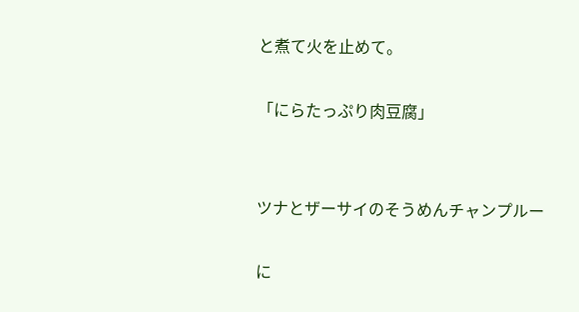と煮て火を止めて。

「にらたっぷり肉豆腐」


ツナとザーサイのそうめんチャンプルー

に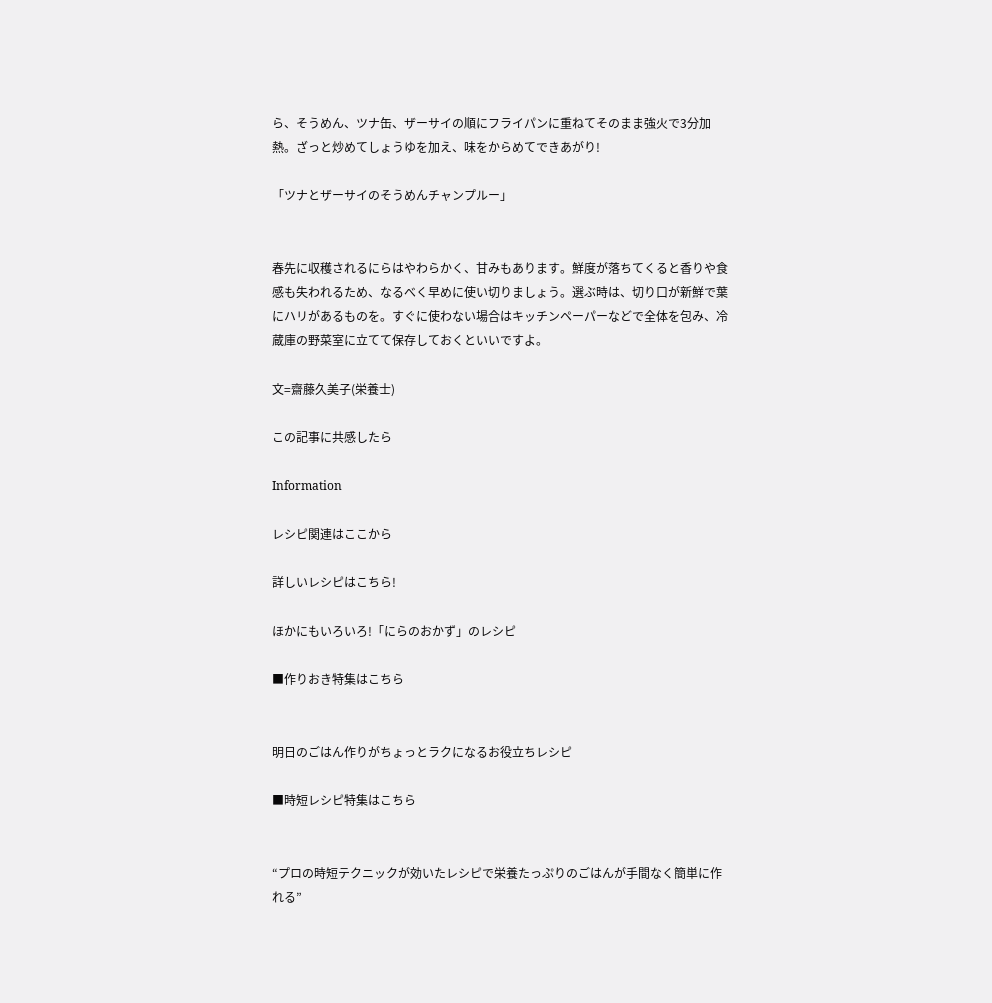ら、そうめん、ツナ缶、ザーサイの順にフライパンに重ねてそのまま強火で3分加熱。ざっと炒めてしょうゆを加え、味をからめてできあがり!

「ツナとザーサイのそうめんチャンプルー」


春先に収穫されるにらはやわらかく、甘みもあります。鮮度が落ちてくると香りや食感も失われるため、なるべく早めに使い切りましょう。選ぶ時は、切り口が新鮮で葉にハリがあるものを。すぐに使わない場合はキッチンペーパーなどで全体を包み、冷蔵庫の野菜室に立てて保存しておくといいですよ。

文=齋藤久美子(栄養士)

この記事に共感したら

Information

レシピ関連はここから

詳しいレシピはこちら!

ほかにもいろいろ!「にらのおかず」のレシピ

■作りおき特集はこちら


明日のごはん作りがちょっとラクになるお役立ちレシピ

■時短レシピ特集はこちら


“プロの時短テクニックが効いたレシピで栄養たっぷりのごはんが手間なく簡単に作れる”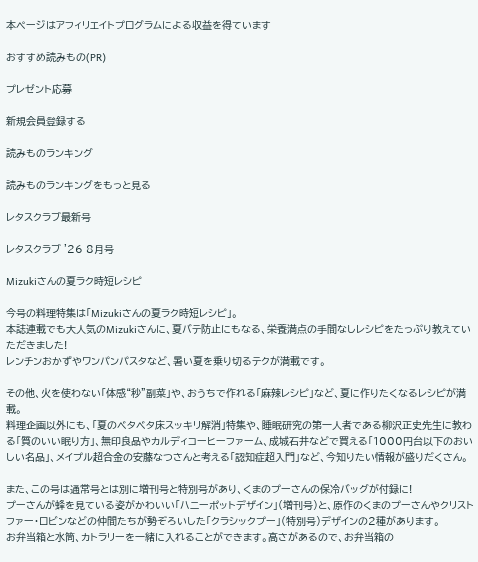本ページはアフィリエイトプログラムによる収益を得ています

おすすめ読みもの(PR)

プレゼント応募

新規会員登録する

読みものランキング

読みものランキングをもっと見る

レタスクラブ最新号

レタスクラブ '26 8月号

Mizukiさんの夏ラク時短レシピ

今号の料理特集は「Mizukiさんの夏ラク時短レシピ」。
本誌連載でも大人気のMizukiさんに、夏バテ防止にもなる、栄養満点の手間なしレシピをたっぷり教えていただきました!
レンチンおかずやワンパンパスタなど、暑い夏を乗り切るテクが満載です。

その他、火を使わない「体感“秒”副菜」や、おうちで作れる「麻辣レシピ」など、夏に作りたくなるレシピが満載。
料理企画以外にも、「夏のベタベタ床スッキリ解消」特集や、睡眠研究の第一人者である柳沢正史先生に教わる「質のいい眠り方」、無印良品やカルディコーヒーファーム、成城石井などで買える「1000円台以下のおいしい名品」、メイプル超合金の安藤なつさんと考える「認知症超入門」など、今知りたい情報が盛りだくさん。

また、この号は通常号とは別に増刊号と特別号があり、くまのプーさんの保冷バッグが付録に!
プーさんが蜂を見ている姿がかわいい「ハニーポットデザイン」(増刊号)と、原作のくまのプーさんやクリストファー・ロビンなどの仲間たちが勢ぞろいした「クラシックプー」(特別号)デザインの2種があります。
お弁当箱と水筒、カトラリーを一緒に入れることができます。高さがあるので、お弁当箱の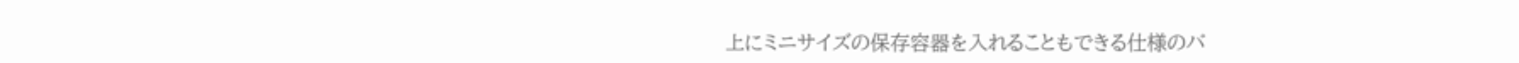上にミニサイズの保存容器を入れることもできる仕様のバ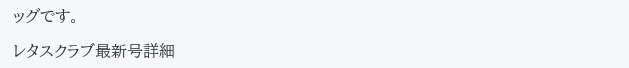ッグです。

レタスクラブ最新号詳細